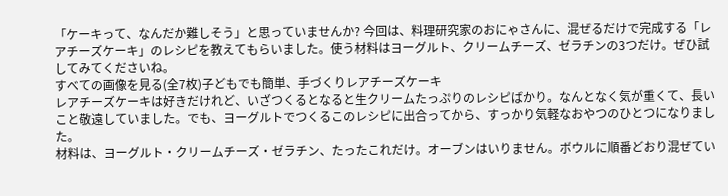「ケーキって、なんだか難しそう」と思っていませんか? 今回は、料理研究家のおにゃさんに、混ぜるだけで完成する「レアチーズケーキ」のレシピを教えてもらいました。使う材料はヨーグルト、クリームチーズ、ゼラチンの3つだけ。ぜひ試してみてくださいね。
すべての画像を見る(全7枚)子どもでも簡単、手づくりレアチーズケーキ
レアチーズケーキは好きだけれど、いざつくるとなると生クリームたっぷりのレシピばかり。なんとなく気が重くて、長いこと敬遠していました。でも、ヨーグルトでつくるこのレシピに出合ってから、すっかり気軽なおやつのひとつになりました。
材料は、ヨーグルト・クリームチーズ・ゼラチン、たったこれだけ。オーブンはいりません。ボウルに順番どおり混ぜてい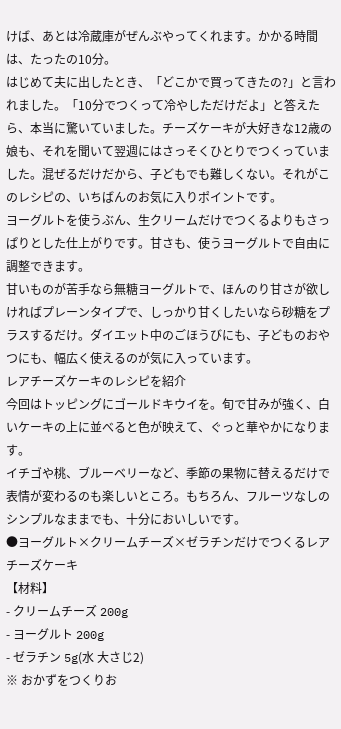けば、あとは冷蔵庫がぜんぶやってくれます。かかる時間は、たったの10分。
はじめて夫に出したとき、「どこかで買ってきたの?」と言われました。「10分でつくって冷やしただけだよ」と答えたら、本当に驚いていました。チーズケーキが大好きな12歳の娘も、それを聞いて翌週にはさっそくひとりでつくっていました。混ぜるだけだから、子どもでも難しくない。それがこのレシピの、いちばんのお気に入りポイントです。
ヨーグルトを使うぶん、生クリームだけでつくるよりもさっぱりとした仕上がりです。甘さも、使うヨーグルトで自由に調整できます。
甘いものが苦手なら無糖ヨーグルトで、ほんのり甘さが欲しければプレーンタイプで、しっかり甘くしたいなら砂糖をプラスするだけ。ダイエット中のごほうびにも、子どものおやつにも、幅広く使えるのが気に入っています。
レアチーズケーキのレシピを紹介
今回はトッピングにゴールドキウイを。旬で甘みが強く、白いケーキの上に並べると色が映えて、ぐっと華やかになります。
イチゴや桃、ブルーベリーなど、季節の果物に替えるだけで表情が変わるのも楽しいところ。もちろん、フルーツなしのシンプルなままでも、十分においしいです。
●ヨーグルト×クリームチーズ×ゼラチンだけでつくるレアチーズケーキ
【材料】
- クリームチーズ 200g
- ヨーグルト 200g
- ゼラチン 5g(水 大さじ2)
※ おかずをつくりお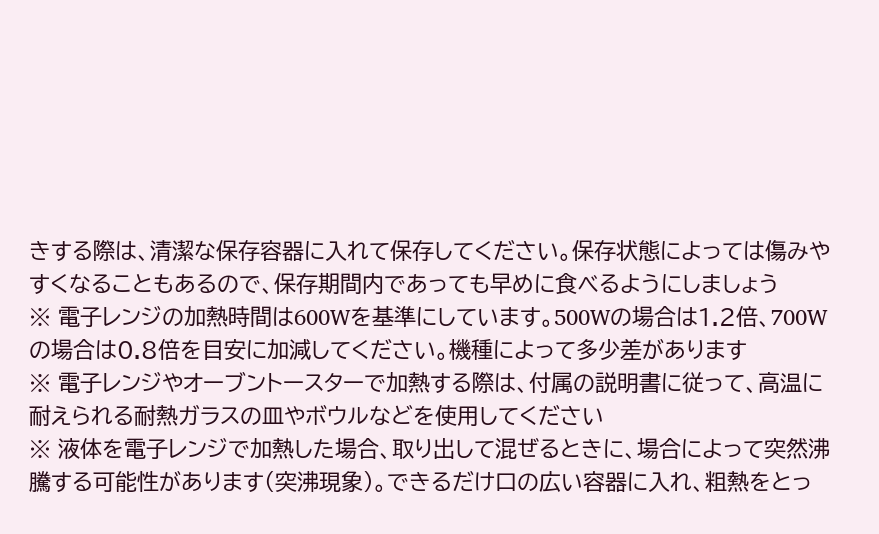きする際は、清潔な保存容器に入れて保存してください。保存状態によっては傷みやすくなることもあるので、保存期間内であっても早めに食べるようにしましょう
※ 電子レンジの加熱時間は600Wを基準にしています。500Wの場合は1.2倍、700Wの場合は0.8倍を目安に加減してください。機種によって多少差があります
※ 電子レンジやオーブントースターで加熱する際は、付属の説明書に従って、高温に耐えられる耐熱ガラスの皿やボウルなどを使用してください
※ 液体を電子レンジで加熱した場合、取り出して混ぜるときに、場合によって突然沸騰する可能性があります(突沸現象)。できるだけ口の広い容器に入れ、粗熱をとっ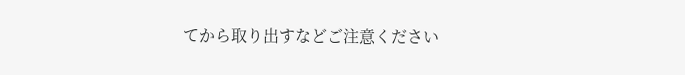てから取り出すなどご注意ください